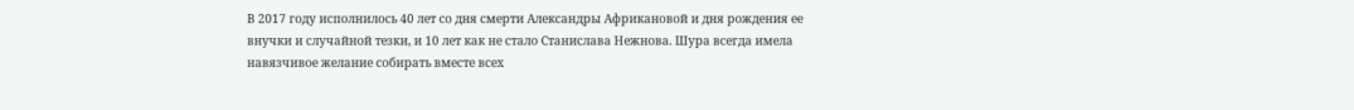В 2017 году исполнилось 40 лет со дня смерти Александры Африкановой и дня рождения ее внучки и случайной тезки, и 10 лет как не стало Станислава Нежнова. Шура всегда имела навязчивое желание собирать вместе всех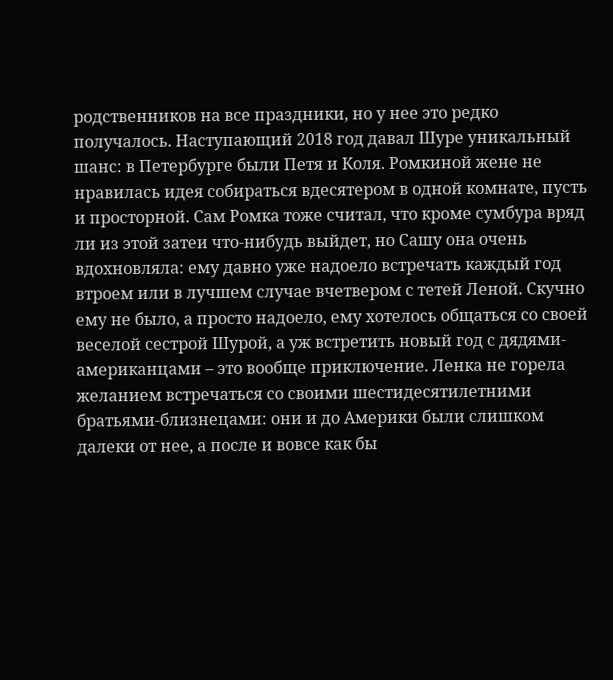родственников на все праздники, но у нее это редко получалось. Наступающий 2018 год давал Шуре уникальный шанс: в Петербурге были Петя и Коля. Ромкиной жене не нравилась идея собираться вдесятером в одной комнате, пусть и просторной. Сам Ромка тоже считал, что кроме сумбура вряд ли из этой затеи что-нибудь выйдет, но Сашу она очень вдохновляла: ему давно уже надоело встречать каждый год втроем или в лучшем случае вчетвером с тетей Леной. Скучно ему не было, а просто надоело, ему хотелось общаться со своей веселой сестрой Шурой, а уж встретить новый год с дядями-американцами – это вообще приключение. Ленка не горела желанием встречаться со своими шестидесятилетними братьями-близнецами: они и до Америки были слишком далеки от нее, а после и вовсе как бы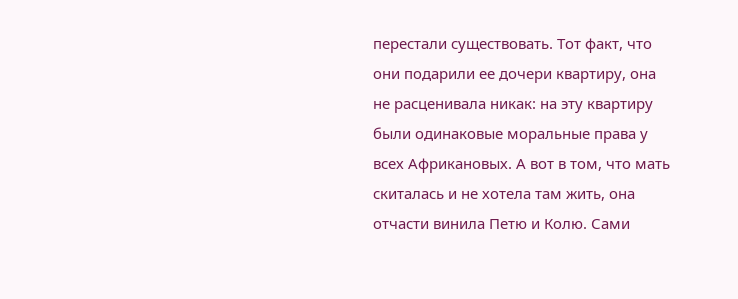перестали существовать. Тот факт, что они подарили ее дочери квартиру, она не расценивала никак: на эту квартиру были одинаковые моральные права у всех Африкановых. А вот в том, что мать скиталась и не хотела там жить, она отчасти винила Петю и Колю. Сами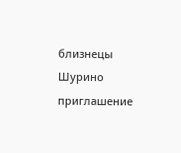близнецы Шурино приглашение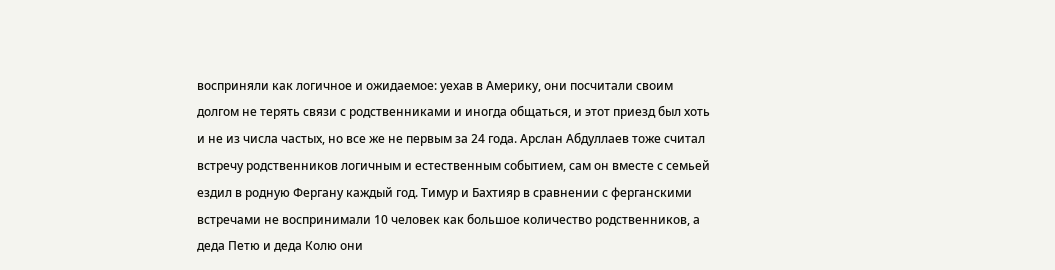восприняли как логичное и ожидаемое: уехав в Америку, они посчитали своим долгом не терять связи с родственниками и иногда общаться, и этот приезд был хоть и не из числа частых, но все же не первым за 24 года. Арслан Абдуллаев тоже считал встречу родственников логичным и естественным событием, сам он вместе с семьей ездил в родную Фергану каждый год. Тимур и Бахтияр в сравнении с ферганскими встречами не воспринимали 10 человек как большое количество родственников, а деда Петю и деда Колю они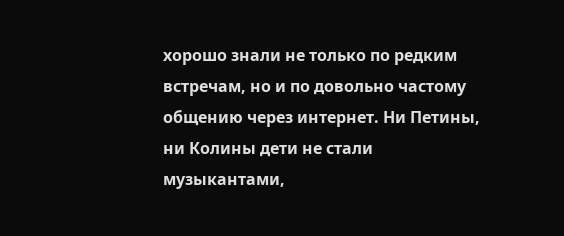хорошо знали не только по редким встречам, но и по довольно частому общению через интернет. Ни Петины, ни Колины дети не стали музыкантами,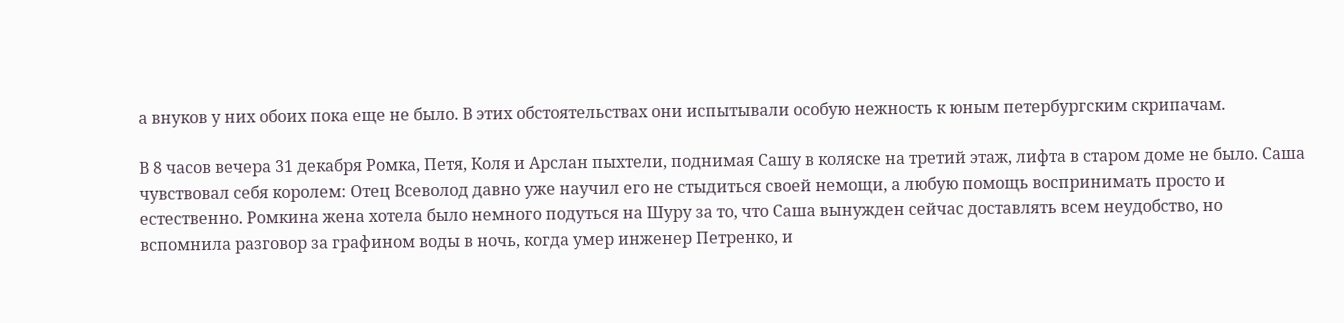а внуков у них обоих пока еще не было. В этих обстоятельствах они испытывали особую нежность к юным петербургским скрипачам.

В 8 часов вечера 31 декабря Ромка, Петя, Коля и Арслан пыхтели, поднимая Сашу в коляске на третий этаж, лифта в старом доме не было. Саша чувствовал себя королем: Отец Всеволод давно уже научил его не стыдиться своей немощи, а любую помощь воспринимать просто и естественно. Ромкина жена хотела было немного подуться на Шуру за то, что Саша вынужден сейчас доставлять всем неудобство, но вспомнила разговор за графином воды в ночь, когда умер инженер Петренко, и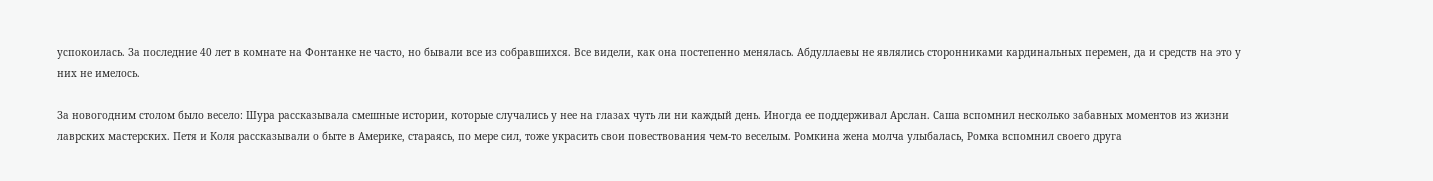успокоилась. За последние 40 лет в комнате на Фонтанке не часто, но бывали все из собравшихся. Все видели, как она постепенно менялась. Абдуллаевы не являлись сторонниками кардинальных перемен, да и средств на это у них не имелось.

За новогодним столом было весело: Шура рассказывала смешные истории, которые случались у нее на глазах чуть ли ни каждый день. Иногда ее поддерживал Арслан. Саша вспомнил несколько забавных моментов из жизни лаврских мастерских. Петя и Коля рассказывали о быте в Америке, стараясь, по мере сил, тоже украсить свои повествования чем-то веселым. Ромкина жена молча улыбалась, Ромка вспомнил своего друга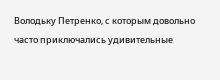Володьку Петренко, с которым довольно часто приключались удивительные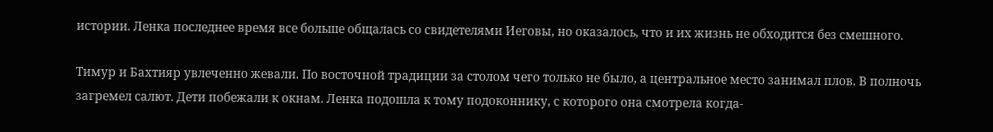истории. Ленка последнее время все больше общалась со свидетелями Иеговы, но оказалось, что и их жизнь не обходится без смешного.

Тимур и Бахтияр увлеченно жевали. По восточной традиции за столом чего только не было, а центральное место занимал плов. В полночь загремел салют. Дети побежали к окнам. Ленка подошла к тому подоконнику, с которого она смотрела когда-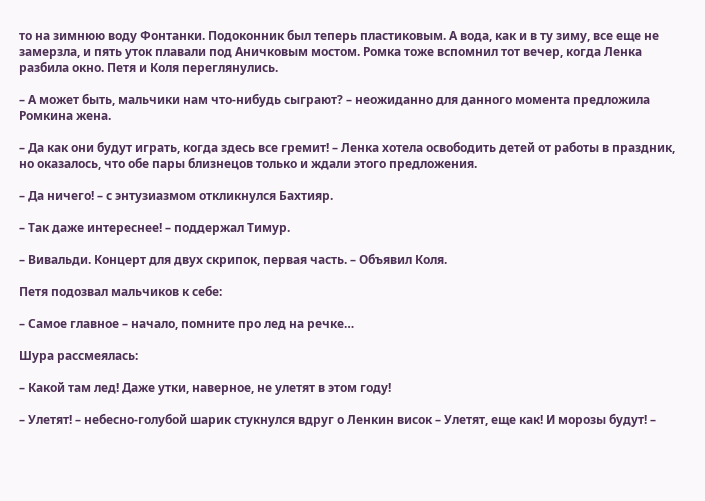то на зимнюю воду Фонтанки. Подоконник был теперь пластиковым. А вода, как и в ту зиму, все еще не замерзла, и пять уток плавали под Аничковым мостом. Ромка тоже вспомнил тот вечер, когда Ленка разбила окно. Петя и Коля переглянулись.

– А может быть, мальчики нам что-нибудь сыграют? – неожиданно для данного момента предложила Ромкина жена.

– Да как они будут играть, когда здесь все гремит! – Ленка хотела освободить детей от работы в праздник, но оказалось, что обе пары близнецов только и ждали этого предложения.

– Да ничего! – с энтузиазмом откликнулся Бахтияр.

– Так даже интереснее! – поддержал Тимур.

– Вивальди. Концерт для двух скрипок, первая часть. – Объявил Коля.

Петя подозвал мальчиков к себе:

– Самое главное – начало, помните про лед на речке…

Шура рассмеялась:

– Какой там лед! Даже утки, наверное, не улетят в этом году!

– Улетят! – небесно-голубой шарик стукнулся вдруг о Ленкин висок – Улетят, еще как! И морозы будут! –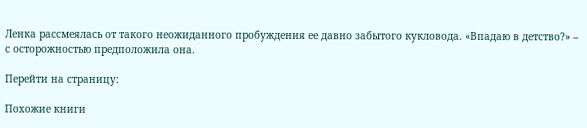Ленка рассмеялась от такого неожиданного пробуждения ее давно забытого кукловода. «Впадаю в детство?» – с осторожностью предположила она.

Перейти на страницу:

Похожие книги